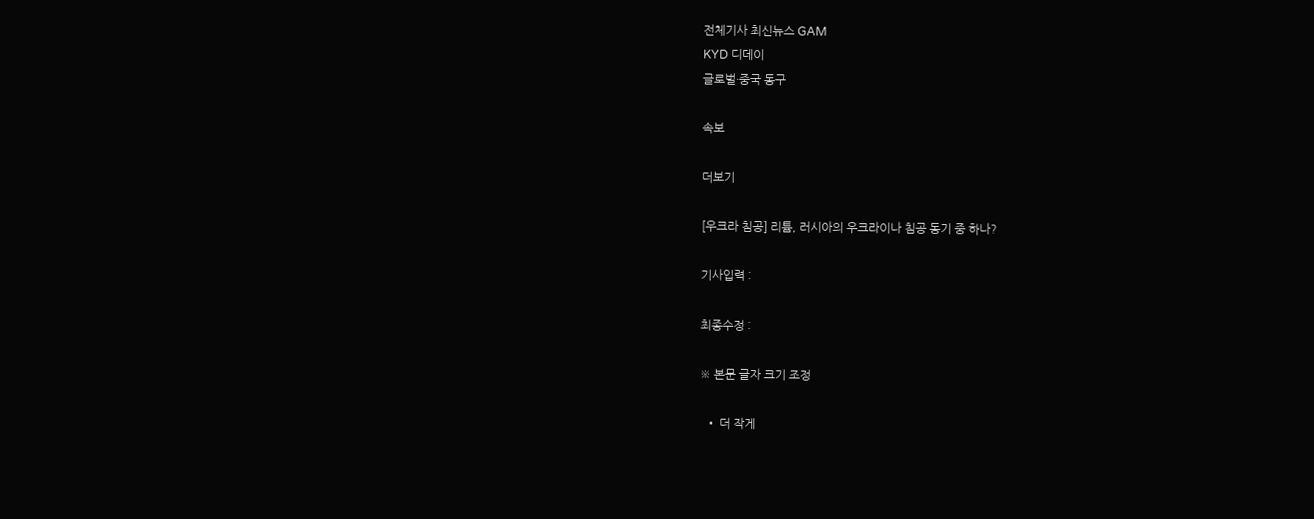전체기사 최신뉴스 GAM
KYD 디데이
글로벌·중국 동구

속보

더보기

[우크라 침공] 리튬, 러시아의 우크라이나 침공 동기 중 하나?

기사입력 :

최종수정 :

※ 본문 글자 크기 조정

  • 더 작게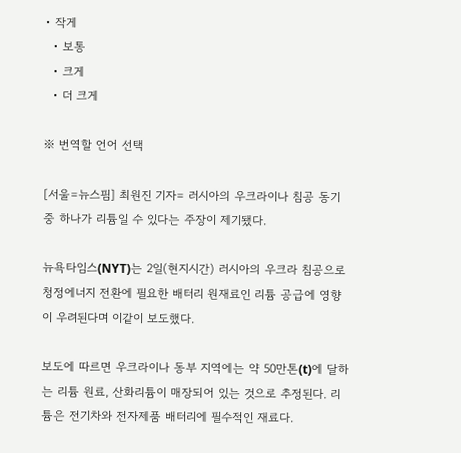• 작게
  • 보통
  • 크게
  • 더 크게

※ 번역할 언어 선택

[서울=뉴스핌] 최원진 기자= 러시아의 우크라이나 침공 동기 중 하나가 리튬일 수 있다는 주장이 제기됐다.

뉴욕타임스(NYT)는 2일(현지시간) 러시아의 우크라 침공으로 청정에너지 전환에 필요한 배터리 원재료인 리튬 공급에 영향이 우려된다며 이같이 보도했다.

보도에 따르면 우크라이나 동부 지역에는 약 50만톤(t)에 달하는 리튬 원료, 산화리튬이 매장되어 있는 것으로 추정된다. 리튬은 전기차와 전자제품 배터리에 필수적인 재료다.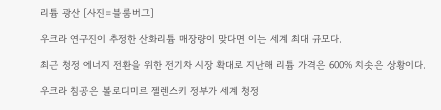리튬 광산 [사진=블룸버그]

우크라 연구진이 추정한 산화리튬 매장량이 맞다면 이는 세계 최대 규모다.

최근 청정 에너지 전환을 위한 전기차 시장 확대로 지난해 리튬 가격은 600% 치솟은 상황이다.

우크라 침공은 볼로디미르 젤렌스키 정부가 세계 청정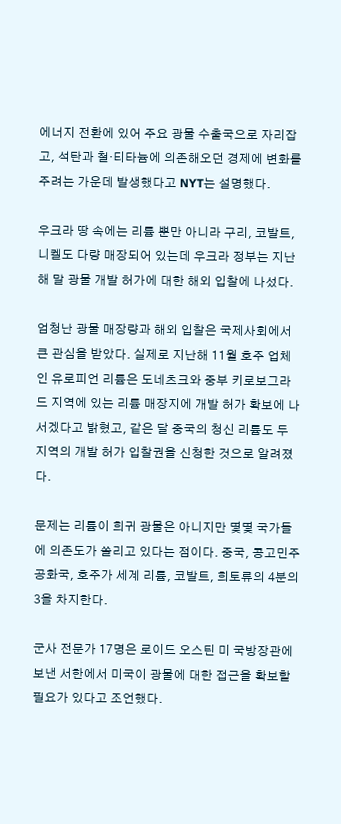에너지 전환에 있어 주요 광물 수출국으로 자리잡고, 석탄과 철·티타늄에 의존해오던 경제에 변화를 주려는 가운데 발생했다고 NYT는 설명했다.

우크라 땅 속에는 리튬 뿐만 아니라 구리, 코발트, 니켈도 다량 매장되어 있는데 우크라 정부는 지난해 말 광물 개발 허가에 대한 해외 입찰에 나섰다.

엄청난 광물 매장량과 해외 입찰은 국제사회에서 큰 관심을 받았다. 실제로 지난해 11월 호주 업체인 유로피언 리튬은 도네츠크와 중부 키로보그라드 지역에 있는 리튬 매장지에 개발 허가 확보에 나서겠다고 밝혔고, 같은 달 중국의 청신 리튬도 두 지역의 개발 허가 입찰권을 신청한 것으로 알려졌다.

문제는 리튬이 희귀 광물은 아니지만 몇몇 국가들에 의존도가 쏠리고 있다는 점이다. 중국, 콩고민주공화국, 호주가 세계 리튬, 코발트, 희토류의 4분의 3을 차지한다.

군사 전문가 17명은 로이드 오스틴 미 국방장관에 보낸 서한에서 미국이 광물에 대한 접근을 확보할 필요가 있다고 조언했다.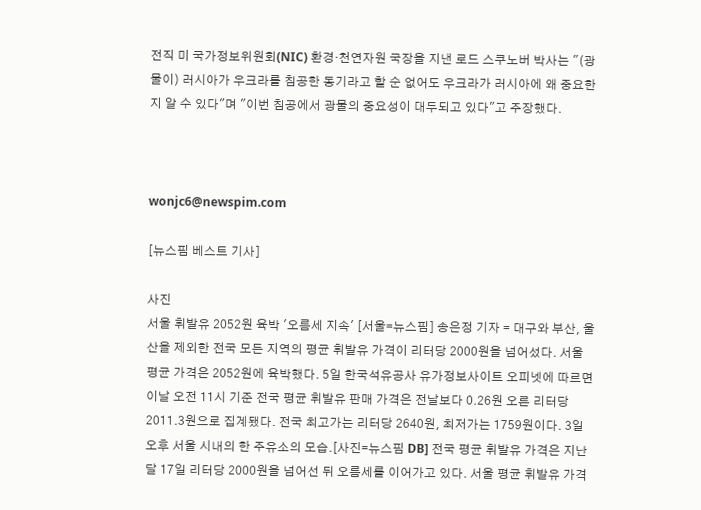전직 미 국가정보위원회(NIC) 환경·천연자원 국장을 지낸 로드 스쿠노버 박사는 "(광물이) 러시아가 우크라를 침공한 동기라고 할 순 없어도 우크라가 러시아에 왜 중요한지 알 수 있다"며 "이번 침공에서 광물의 중요성이 대두되고 있다"고 주장했다.



wonjc6@newspim.com

[뉴스핌 베스트 기사]

사진
서울 휘발유 2052원 육박 '오름세 지속' [서울=뉴스핌] 송은정 기자 = 대구와 부산, 울산을 제외한 전국 모든 지역의 평균 휘발유 가격이 리터당 2000원을 넘어섰다. 서울 평균 가격은 2052원에 육박했다. 5일 한국석유공사 유가정보사이트 오피넷에 따르면 이날 오전 11시 기준 전국 평균 휘발유 판매 가격은 전날보다 0.26원 오른 리터당 2011.3원으로 집계됐다. 전국 최고가는 리터당 2640원, 최저가는 1759원이다. 3일 오후 서울 시내의 한 주유소의 모습.[사진=뉴스핌 DB] 전국 평균 휘발유 가격은 지난달 17일 리터당 2000원을 넘어선 뒤 오름세를 이어가고 있다. 서울 평균 휘발유 가격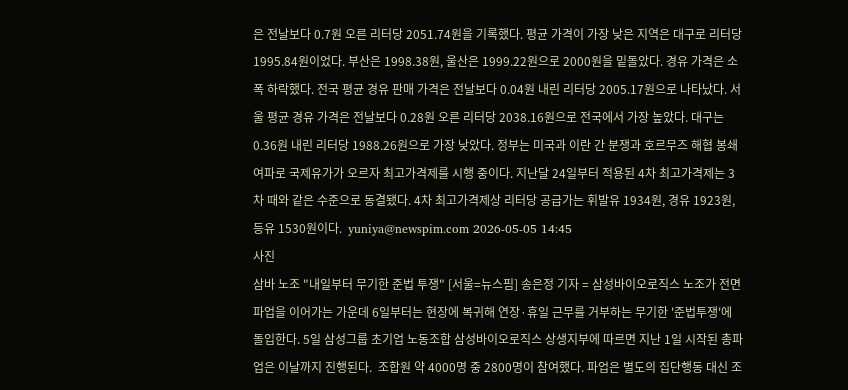은 전날보다 0.7원 오른 리터당 2051.74원을 기록했다. 평균 가격이 가장 낮은 지역은 대구로 리터당 1995.84원이었다. 부산은 1998.38원, 울산은 1999.22원으로 2000원을 밑돌았다. 경유 가격은 소폭 하락했다. 전국 평균 경유 판매 가격은 전날보다 0.04원 내린 리터당 2005.17원으로 나타났다. 서울 평균 경유 가격은 전날보다 0.28원 오른 리터당 2038.16원으로 전국에서 가장 높았다. 대구는 0.36원 내린 리터당 1988.26원으로 가장 낮았다. 정부는 미국과 이란 간 분쟁과 호르무즈 해협 봉쇄 여파로 국제유가가 오르자 최고가격제를 시행 중이다. 지난달 24일부터 적용된 4차 최고가격제는 3차 때와 같은 수준으로 동결됐다. 4차 최고가격제상 리터당 공급가는 휘발유 1934원, 경유 1923원, 등유 1530원이다.  yuniya@newspim.com 2026-05-05 14:45
사진
삼바 노조 "내일부터 무기한 준법 투쟁" [서울=뉴스핌] 송은정 기자 = 삼성바이오로직스 노조가 전면 파업을 이어가는 가운데 6일부터는 현장에 복귀해 연장·휴일 근무를 거부하는 무기한 '준법투쟁'에 돌입한다. 5일 삼성그룹 초기업 노동조합 삼성바이오로직스 상생지부에 따르면 지난 1일 시작된 총파업은 이날까지 진행된다.  조합원 약 4000명 중 2800명이 참여했다. 파업은 별도의 집단행동 대신 조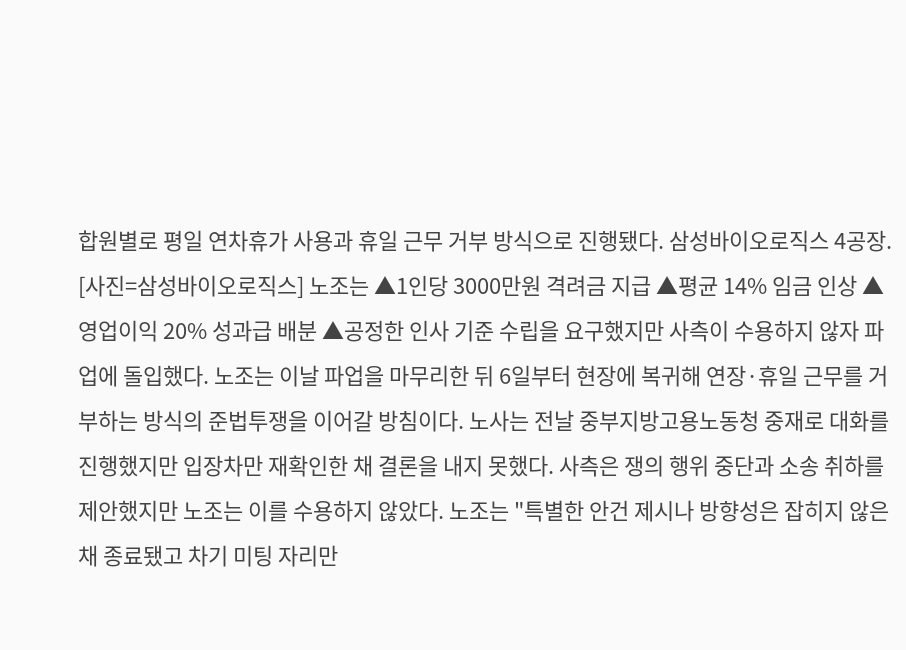합원별로 평일 연차휴가 사용과 휴일 근무 거부 방식으로 진행됐다. 삼성바이오로직스 4공장. [사진=삼성바이오로직스] 노조는 ▲1인당 3000만원 격려금 지급 ▲평균 14% 임금 인상 ▲영업이익 20% 성과급 배분 ▲공정한 인사 기준 수립을 요구했지만 사측이 수용하지 않자 파업에 돌입했다. 노조는 이날 파업을 마무리한 뒤 6일부터 현장에 복귀해 연장·휴일 근무를 거부하는 방식의 준법투쟁을 이어갈 방침이다. 노사는 전날 중부지방고용노동청 중재로 대화를 진행했지만 입장차만 재확인한 채 결론을 내지 못했다. 사측은 쟁의 행위 중단과 소송 취하를 제안했지만 노조는 이를 수용하지 않았다. 노조는 "특별한 안건 제시나 방향성은 잡히지 않은 채 종료됐고 차기 미팅 자리만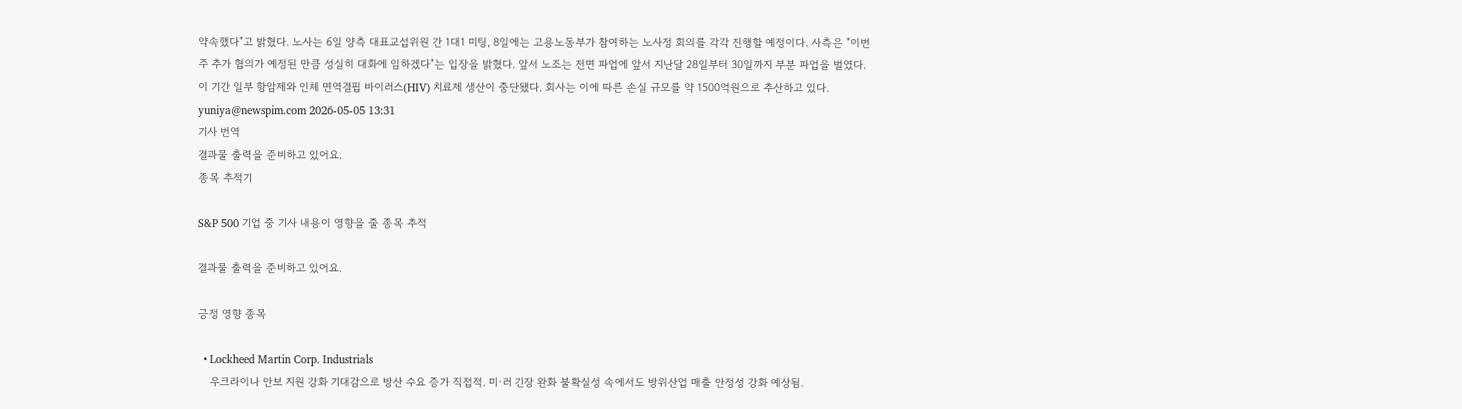약속했다"고 밝혔다. 노사는 6일 양측 대표교섭위원 간 1대1 미팅, 8일에는 고용노동부가 참여하는 노사정 회의를 각각 진행할 예정이다. 사측은 "이번 주 추가 협의가 예정된 만큼 성실히 대화에 임하겠다"는 입장을 밝혔다. 앞서 노조는 전면 파업에 앞서 지난달 28일부터 30일까지 부분 파업을 벌였다. 이 기간 일부 항암제와 인체 면역결핍 바이러스(HIV) 치료제 생산이 중단됐다. 회사는 이에 따른 손실 규모를 약 1500억원으로 추산하고 있다. yuniya@newspim.com 2026-05-05 13:31
기사 번역
결과물 출력을 준비하고 있어요.
종목 추적기

S&P 500 기업 중 기사 내용이 영향을 줄 종목 추적

결과물 출력을 준비하고 있어요.

긍정 영향 종목

  • Lockheed Martin Corp. Industrials
    우크라이나 안보 지원 강화 기대감으로 방산 수요 증가 직접적. 미·러 긴장 완화 불확실성 속에서도 방위산업 매출 안정성 강화 예상됨.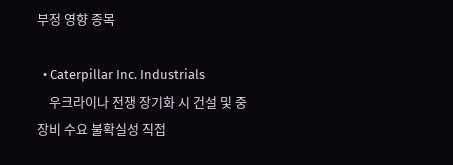부정 영향 종목

  • Caterpillar Inc. Industrials
    우크라이나 전쟁 장기화 시 건설 및 중장비 수요 불확실성 직접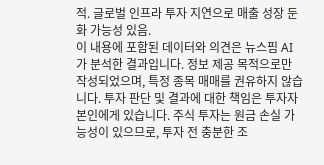적. 글로벌 인프라 투자 지연으로 매출 성장 둔화 가능성 있음.
이 내용에 포함된 데이터와 의견은 뉴스핌 AI가 분석한 결과입니다. 정보 제공 목적으로만 작성되었으며, 특정 종목 매매를 권유하지 않습니다. 투자 판단 및 결과에 대한 책임은 투자자 본인에게 있습니다. 주식 투자는 원금 손실 가능성이 있으므로, 투자 전 충분한 조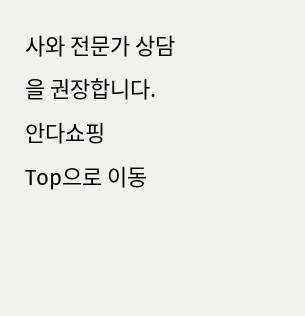사와 전문가 상담을 권장합니다.
안다쇼핑
Top으로 이동